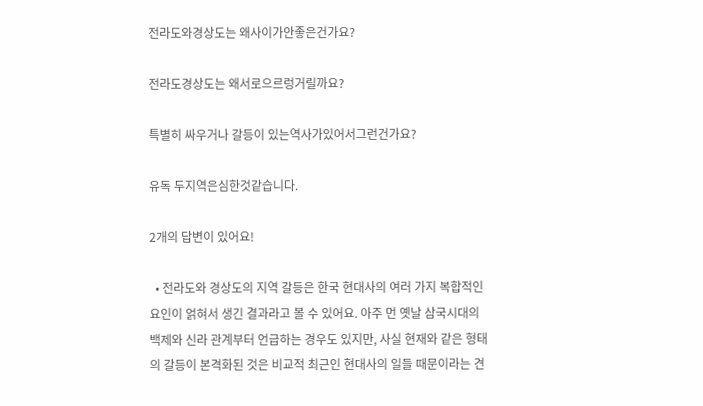전라도와경상도는 왜사이가안좋은건가요?

전라도경상도는 왜서로으르렁거릴까요?

특별히 싸우거나 갈등이 있는역사가있어서그런건가요?

유독 두지역은심한것같습니다.

2개의 답변이 있어요!

  • 전라도와 경상도의 지역 갈등은 한국 현대사의 여러 가지 복합적인 요인이 얽혀서 생긴 결과라고 볼 수 있어요. 아주 먼 옛날 삼국시대의 백제와 신라 관계부터 언급하는 경우도 있지만, 사실 현재와 같은 형태의 갈등이 본격화된 것은 비교적 최근인 현대사의 일들 때문이라는 견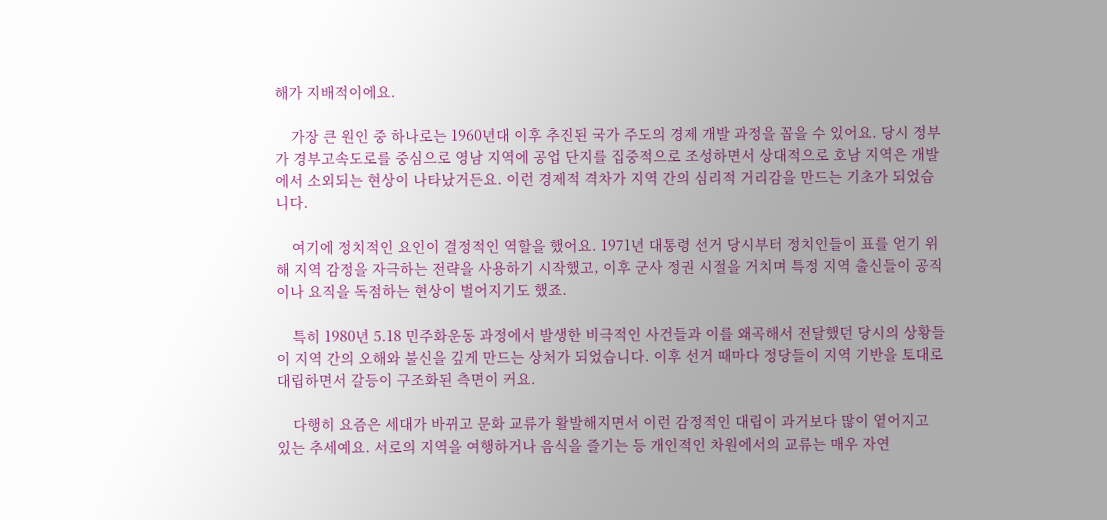해가 지배적이에요.

    가장 큰 원인 중 하나로는 1960년대 이후 추진된 국가 주도의 경제 개발 과정을 꼽을 수 있어요. 당시 정부가 경부고속도로를 중심으로 영남 지역에 공업 단지를 집중적으로 조성하면서 상대적으로 호남 지역은 개발에서 소외되는 현상이 나타났거든요. 이런 경제적 격차가 지역 간의 심리적 거리감을 만드는 기초가 되었습니다.

    여기에 정치적인 요인이 결정적인 역할을 했어요. 1971년 대통령 선거 당시부터 정치인들이 표를 얻기 위해 지역 감정을 자극하는 전략을 사용하기 시작했고, 이후 군사 정권 시절을 거치며 특정 지역 출신들이 공직이나 요직을 독점하는 현상이 벌어지기도 했죠.

    특히 1980년 5.18 민주화운동 과정에서 발생한 비극적인 사건들과 이를 왜곡해서 전달했던 당시의 상황들이 지역 간의 오해와 불신을 깊게 만드는 상처가 되었습니다. 이후 선거 때마다 정당들이 지역 기반을 토대로 대립하면서 갈등이 구조화된 측면이 커요.

    다행히 요즘은 세대가 바뀌고 문화 교류가 활발해지면서 이런 감정적인 대립이 과거보다 많이 옅어지고 있는 추세예요. 서로의 지역을 여행하거나 음식을 즐기는 등 개인적인 차원에서의 교류는 매우 자연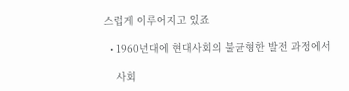스럽게 이루어지고 있죠

  • 1960년대에 현대사회의 불균형한 발전 과정에서

    사회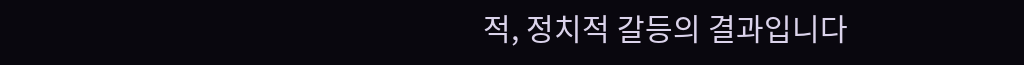적, 정치적 갈등의 결과입니다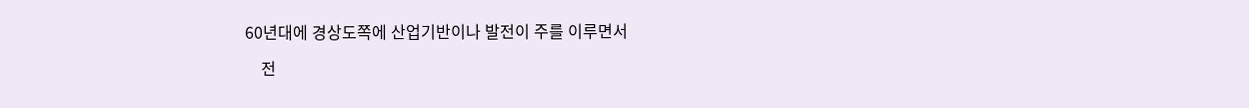60년대에 경상도쪽에 산업기반이나 발전이 주를 이루면서

    전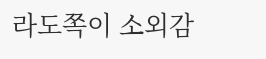라도쪽이 소외감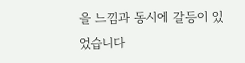을 느낌과 동시에 갈등이 있었습니다